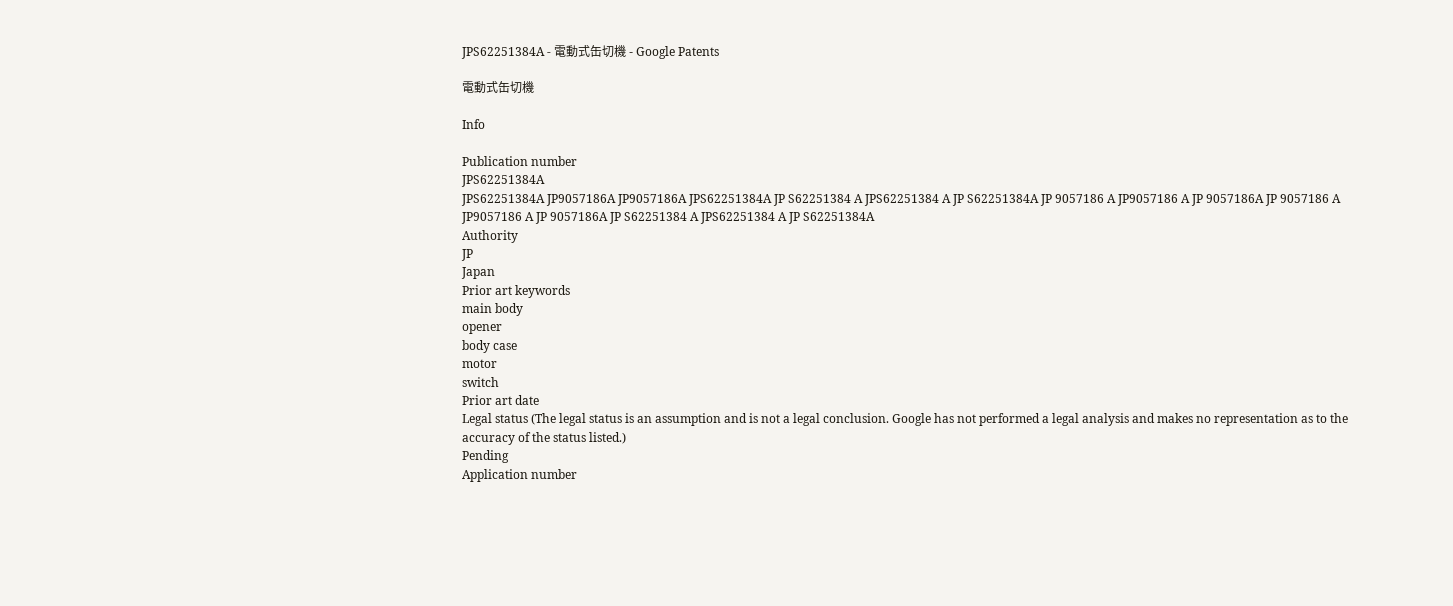JPS62251384A - 電動式缶切機 - Google Patents

電動式缶切機

Info

Publication number
JPS62251384A
JPS62251384A JP9057186A JP9057186A JPS62251384A JP S62251384 A JPS62251384 A JP S62251384A JP 9057186 A JP9057186 A JP 9057186A JP 9057186 A JP9057186 A JP 9057186A JP S62251384 A JPS62251384 A JP S62251384A
Authority
JP
Japan
Prior art keywords
main body
opener
body case
motor
switch
Prior art date
Legal status (The legal status is an assumption and is not a legal conclusion. Google has not performed a legal analysis and makes no representation as to the accuracy of the status listed.)
Pending
Application number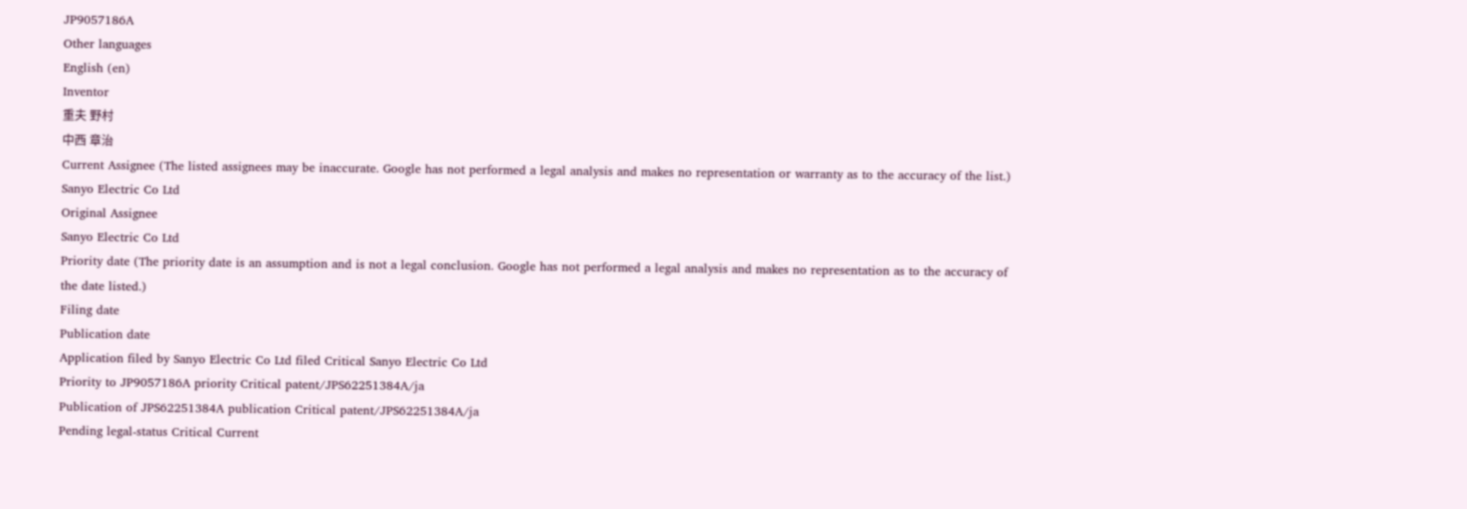JP9057186A
Other languages
English (en)
Inventor
重夫 野村
中西 章治
Current Assignee (The listed assignees may be inaccurate. Google has not performed a legal analysis and makes no representation or warranty as to the accuracy of the list.)
Sanyo Electric Co Ltd
Original Assignee
Sanyo Electric Co Ltd
Priority date (The priority date is an assumption and is not a legal conclusion. Google has not performed a legal analysis and makes no representation as to the accuracy of the date listed.)
Filing date
Publication date
Application filed by Sanyo Electric Co Ltd filed Critical Sanyo Electric Co Ltd
Priority to JP9057186A priority Critical patent/JPS62251384A/ja
Publication of JPS62251384A publication Critical patent/JPS62251384A/ja
Pending legal-status Critical Current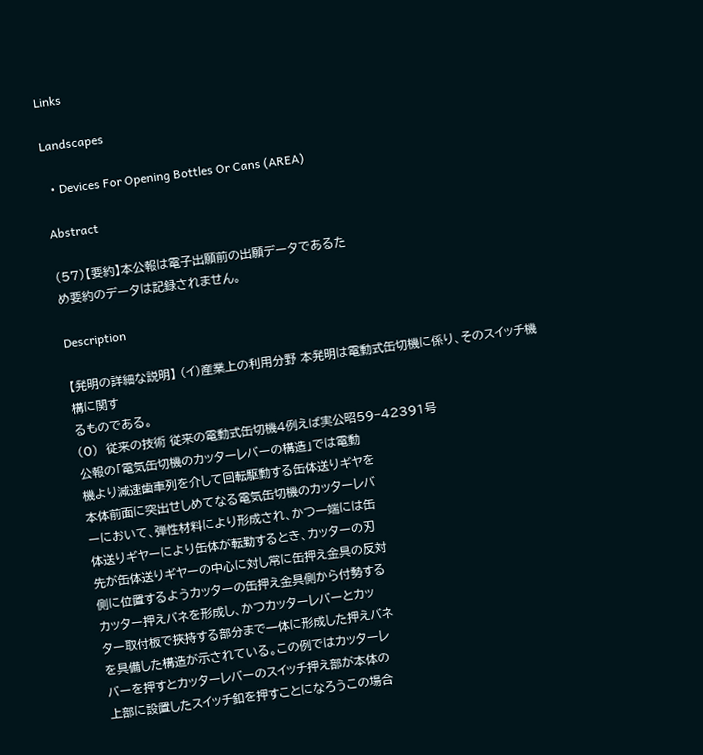Links

Landscapes

  • Devices For Opening Bottles Or Cans (AREA)

Abstract

(57)【要約】本公報は電子出願前の出願データであるた
め要約のデータは記録されません。

Description

【発明の詳細な説明】 (イ)産業上の利用分野 本発明は電動式缶切機に係り、そのスイッチ機構に関す
るものである。
(0)  従来の技術 従来の電動式缶切機4例えば実公昭59−42391号
公報の「電気缶切機のカッターレバーの構造」では電動
機より減速歯車列を介して回転駆動する缶体送りギヤを
本体前面に突出せしめてなる電気缶切機のカッターレバ
ーにおいて、弾性材料により形成され、かつ一端には缶
体送りギヤーにより缶体が転勤するとき、カッターの刃
先が缶体送りギヤーの中心に対し常に缶押え金具の反対
側に位置するようカッターの缶押え金具側から付勢する
カッター押えバネを形成し、かつカッターレバーとカッ
ター取付板で挾持する部分まで一体に形成した押えバネ
を具備した構造が示されている。この例ではカッターレ
バーを押すとカッターレバーのスイッチ押え部が本体の
上部に設置したスイッチ釦を押すことになろうこの場合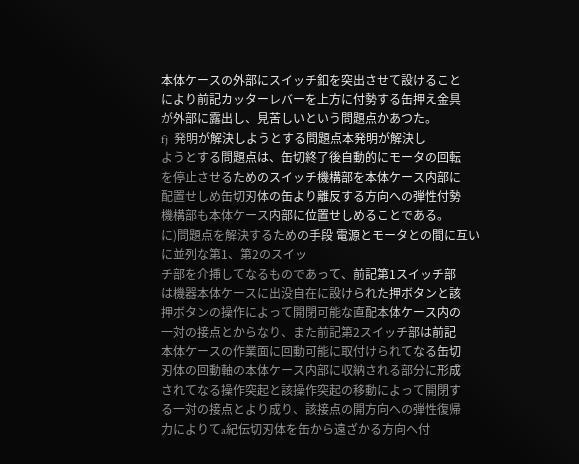本体ケースの外部にスイッチ釦を突出させて設けること
により前記カッターレバーを上方に付勢する缶押え金具
が外部に露出し、見苦しいという問題点かあつた。
fj  発明が解決しようとする問題点本発明が解決し
ようとする問題点は、缶切終了後自動的にモータの回転
を停止させるためのスイッチ機構部を本体ケース内部に
配置せしめ缶切刃体の缶より離反する方向への弾性付勢
機構部も本体ケース内部に位置せしめることである。
に)問題点を解決するための手段 電源とモータとの間に互いに並列な第1、第2のスイッ
チ部を介挿してなるものであって、前記第1スイッチ部
は機器本体ケースに出没自在に設けられた押ボタンと該
押ボタンの操作によって開閉可能な直配本体ケース内の
一対の接点とからなり、また前記第2スイッチ部は前記
本体ケースの作業面に回動可能に取付けられてなる缶切
刃体の回動軸の本体ケース内部に収納される部分に形成
されてなる操作突起と該操作突起の移動によって開閉す
る一対の接点とより成り、該接点の開方向への弾性復帰
力によりてa紀伝切刃体を缶から遠ざかる方向へ付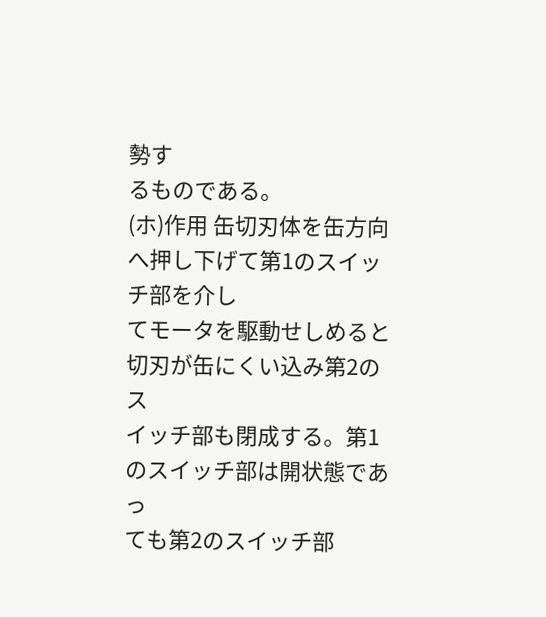勢す
るものである。
(ホ)作用 缶切刃体を缶方向へ押し下げて第1のスイッチ部を介し
てモータを駆動せしめると切刃が缶にくい込み第2のス
イッチ部も閉成する。第1のスイッチ部は開状態であっ
ても第2のスイッチ部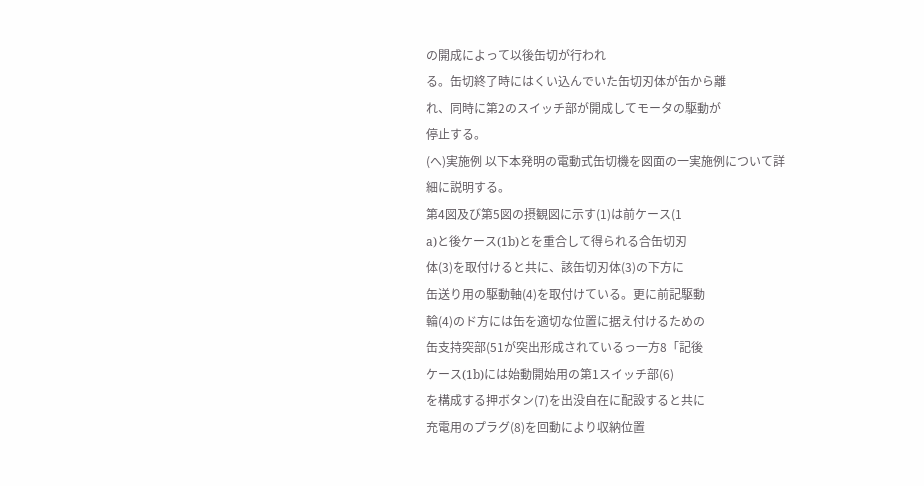の開成によって以後缶切が行われ
る。缶切終了時にはくい込んでいた缶切刃体が缶から離
れ、同時に第2のスイッチ部が開成してモータの駆動が
停止する。
(へ)実施例 以下本発明の電動式缶切機を図面の一実施例について詳
細に説明する。
第4図及び第5図の摂観図に示す(1)は前ケース(1
a)と後ケース(1b)とを重合して得られる合缶切刃
体(3)を取付けると共に、該缶切刃体(3)の下方に
缶送り用の駆動軸(4)を取付けている。更に前記駆動
輪(4)のド方には缶を適切な位置に据え付けるための
缶支持突部(51が突出形成されているっ一方8「記後
ケース(1b)には始動開始用の第1スイッチ部(6)
を構成する押ボタン(7)を出没自在に配設すると共に
充電用のプラグ(8)を回動により収納位置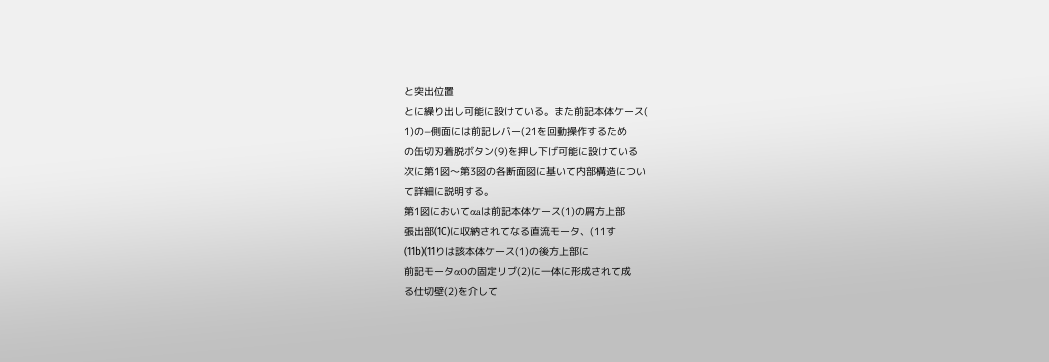と突出位置
とに繰り出し可能に設けている。また前記本体ケース(
1)の−側面には前記レバー(21を回動操作するため
の缶切刃着脱ボタン(9)を押し下げ可能に設けている
次に第1図〜第3図の各断面図に基いて内部構造につい
て詳細に説明する。
第1図においてαaは前記本体ケース(1)の屑方上部
張出部(1C)に収納されてなる直流モータ、(11す
(11b)(11りは該本体ケース(1)の後方上部に
前記モータαOの固定リブ(2)に一体に形成されて成
る仕切壁(2)を介して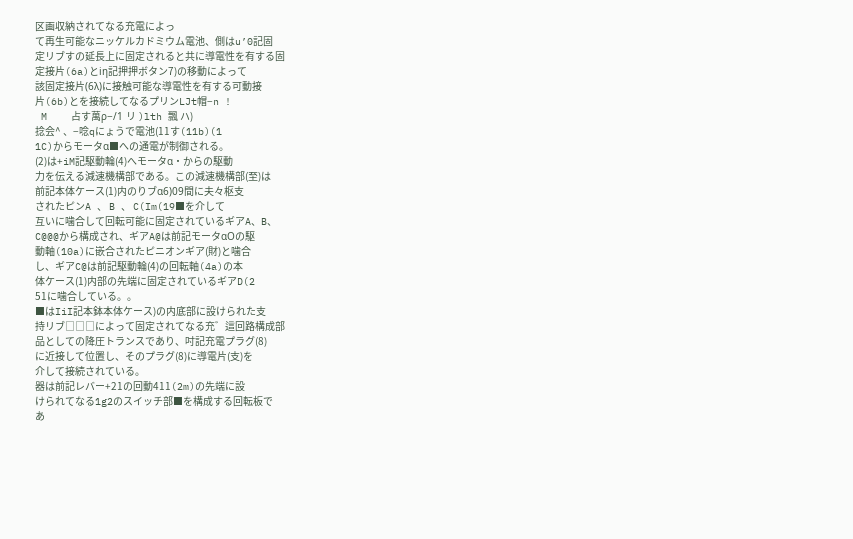区画収納されてなる充電によっ
て再生可能なニッケルカドミウム電池、側はu’0記固
定リブすの延長上に固定されると共に導電性を有する固
定接片(6a)とiη記押押ボタン7)の移動によって
該固定接片(6λ)に接触可能な導電性を有する可動接
片(6b)とを接続してなるプリンLJt帽−n !
 M    占す萬ρ−/1 リ )lth 飄 ハ)
捻会^ 、−唸qにょうで電池(11す(11b)(1
1C)からモータα■への通電が制御される。
(2)は+iM記駆動輪(4)へモータα・からの駆動
力を伝える減速機構部である。この減速機構部(至)は
前記本体ケース(1)内のりブα6)09間に夫々枢支
されたピンA 、 B 、 C(Im(19■を介して
互いに噛合して回転可能に固定されているギアA、B、
C@@@から構成され、ギアA@は前記モータαOの駆
動軸(10a)に嵌合されたピニオンギア(財)と噛合
し、ギアC@は前記駆動輪(4)の回転軸(4a)の本
体ケース(1)内部の先端に固定されているギアD(2
51に噛合している。。
■はIiI記本鉢本体ケース)の内底部に設けられた支
持リブ□□□によって固定されてなる充゛這回路構成部
品としての降圧トランスであり、吋記充電プラグ(8)
に近接して位置し、そのプラグ(8)に導電片(支)を
介して接続されている。
器は前記レバー+21の回動411(2m)の先端に設
けられてなる1g2のスイッチ部■を構成する回転板で
あ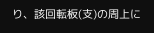り、該回転板(支)の周上に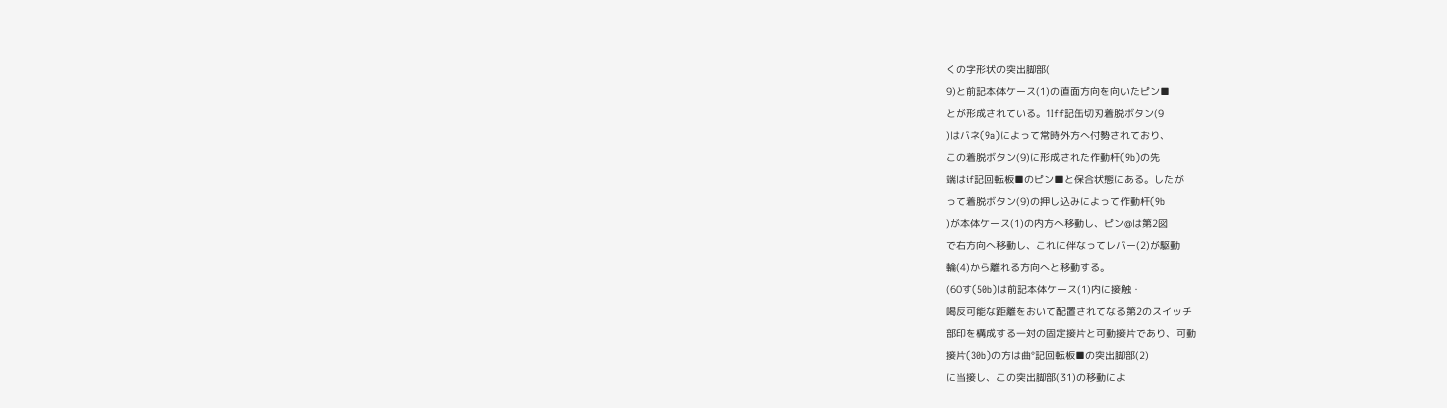くの字形状の突出脚部(
9)と前記本体ケース(1)の直面方向を向いたピン■
とが形成されている。1Iff記缶切刃着脱ボタン(9
)はバネ(9a)によって常時外方へ付勢されており、
この着脱ボタン(9)に形成された作動杆(9b)の先
端はif記回転板■のピン■と保合状態にある。したが
って着脱ボタン(9)の押し込みによって作動杆(9b
)が本体ケース(1)の内方へ移動し、ピン@は第2図
で右方向へ移動し、これに伴なってレバー(2)が駆動
輪(4)から離れる方向へと移動する。
(60す(50b)は前記本体ケース(1)内に接触・
喝反可能な距離をおいて配置されてなる第2のスイッチ
部印を構成する一対の固定接片と可動接片であり、可動
接片(30b)の方は曲°記回転板■の突出脚部(2)
に当接し、この突出脚部(31)の移動によ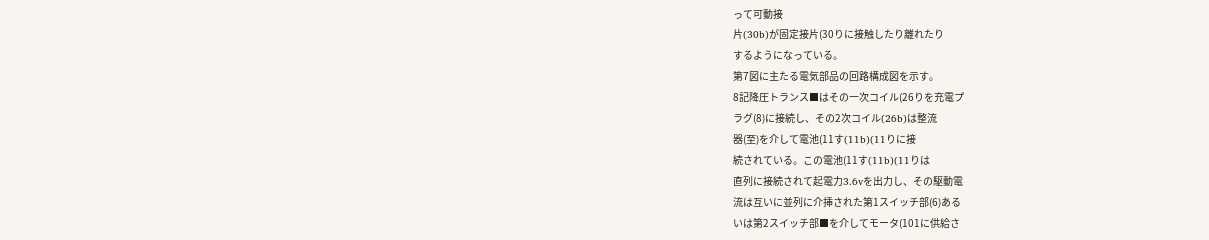って可動接
片(30b)が固定接片(30りに接触したり離れたり
するようになっている。
第7図に主たる電気部品の回路構成図を示す。
8記降圧トランス■はその一次コイル(26りを充電プ
ラグ(8)に接続し、その2次コイル(26b)は整流
器(至)を介して電池(11す(11b)(11りに接
続されている。この電池(11す(11b)(11りは
直列に接続されて起電力3.6vを出力し、その駆動電
流は互いに並列に介挿された第1スイッチ部(6)ある
いは第2スイッチ部■を介してモータ(101に供給さ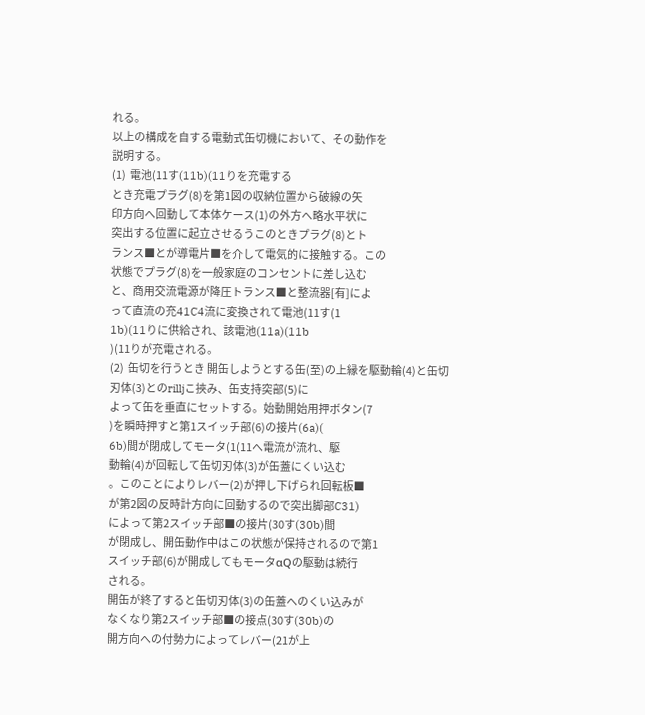れる。
以上の構成を自する電動式缶切機において、その動作を
説明する。
(1)  電池(11す(11b)(11りを充電する
とき充電プラグ(8)を第1図の収納位置から破線の矢
印方向へ回動して本体ケース(1)の外方へ略水平状に
突出する位置に起立させるうこのときプラグ(8)とト
ランス■とが導電片■を介して電気的に接触する。この
状態でプラグ(8)を一般家庭のコンセントに差し込む
と、商用交流電源が降圧トランス■と整流器[有]によ
って直流の充41C4流に変換されて電池(11す(1
1b)(11りに供給され、該電池(11a)(11b
)(11りが充電される。
(2)  缶切を行うとき 開缶しようとする缶(至)の上縁を駆動輪(4)と缶切
刃体(3)とのrilljこ挾み、缶支持突部(5)に
よって缶を垂直にセットする。始動開始用押ボタン(7
)を瞬時押すと第1スイッチ部(6)の接片(6a)(
6b)間が閉成してモータ(1(11へ電流が流れ、駆
動輪(4)が回転して缶切刃体(3)が缶蓋にくい込む
。このことによりレバー(2)が押し下げられ回転板■
が第2図の反時計方向に回動するので突出脚部C31)
によって第2スイッチ部■の接片(30す(30b)間
が閉成し、開缶動作中はこの状態が保持されるので第1
スイッチ部(6)が開成してもモータαQの駆動は続行
される。
開缶が終了すると缶切刃体(3)の缶蓋へのくい込みが
なくなり第2スイッチ部■の接点(30す(30b)の
開方向への付勢力によってレバー(21が上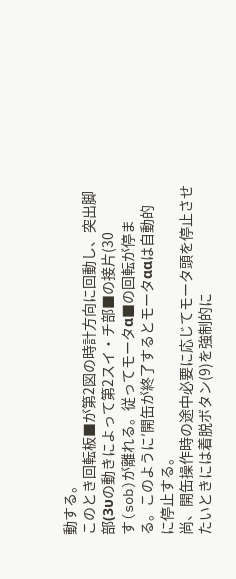動する。
このとき回転板■が第2図の時計方向に回動し、突出脚
部(3υの動きによって第2スイ・チ部■の接片(30
す(sob)が離れる。従ってモータα■の回転が停ま
る。このように′開缶が終了するとモータααは自動的
に停止する。
尚、開缶操作時の途中必要に応じてモータ頭を停止させ
たいときには着脱ボタン(9)を強制的に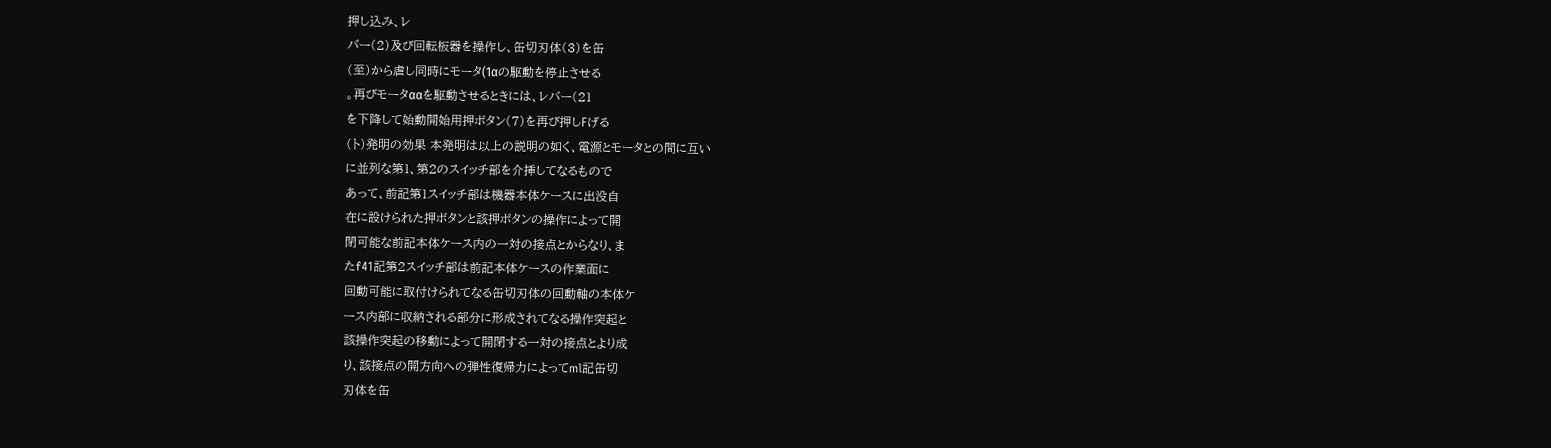押し込み、レ
バー(2)及び回転板器を操作し、缶切刃体(3)を缶
(至)から虐し同時にモータ(1αの駆動を停止させる
。再びモータααを駆動させるときには、レバー(21
を下降して始動開始用押ボタン(7)を再び押しFげる
(ト)発明の効果 本発明は以上の説明の如く、電源とモータとの間に互い
に並列な第1、第2のスイッチ部を介挿してなるもので
あって、前記第1スイッチ部は機器本体ケースに出没自
在に設けられた押ボタンと該押ボタンの操作によって開
閉可能な前記本体ケース内の一対の接点とからなり、ま
たf41記第2スイッチ部は前記本体ケースの作業面に
回動可能に取付けられてなる缶切刃体の回動軸の本体ケ
ース内部に収納される部分に形成されてなる操作突起と
該操作突起の移動によって開閉する一対の接点とより成
り、該接点の開方向への弾性復帰力によってml記缶切
刃体を缶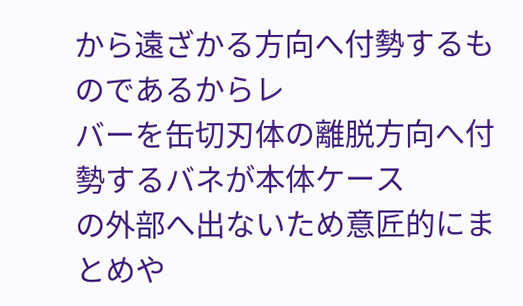から遠ざかる方向へ付勢するものであるからレ
バーを缶切刃体の離脱方向へ付勢するバネが本体ケース
の外部へ出ないため意匠的にまとめや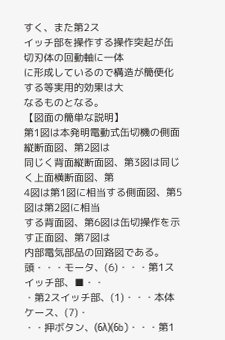すく、また第2ス
イッチ部を操作する操作突起が缶切刃体の回動軸に一体
に形成しているので構造が簡便化する等実用的効果は大
なるものとなる。
【図面の簡単な説明】
第1図は本発明電動式缶切機の側面縦断面図、第2図は
同じく背面縦断面図、第3図は同じく上面横断面図、第
4図は第1図に相当する側面図、第5図は第2図に相当
する背面図、第6図は缶切操作を示す正面図、第7図は
内部電気部品の回路図である。 頭・・・モータ、(6)・・・第1スイッチ部、■・・
・第2スイッチ部、(1)・・・本体ケース、(7)・
・・押ボタン、(6λ)(6b)・・・第1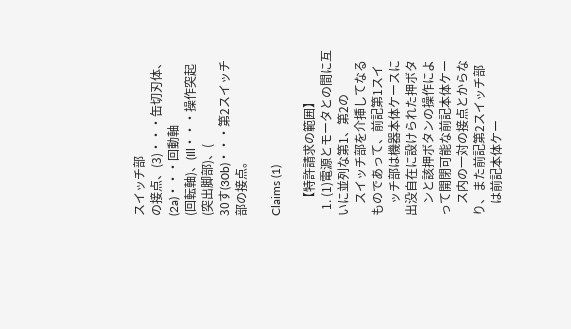スイッチ部
の接点、(3)・・・缶切刃体、(2a)・・・回動軸
(回転軸)、(Ill・・・操作突起(突出脚部)、(
30す(30b)・・・第2スイッチ部の接点。

Claims (1)

    【特許請求の範囲】
  1. (1)電源とモータとの間に互いに並列な第1、第2の
    スイッチ部を介挿してなるものであって、前記第1スイ
    ッチ部は機器本体ケースに出没自在に設けられた押ボタ
    ンと該押ボタンの操作によって開閉可能な前記本体ケー
    ス内の一対の接点とからなり、また前記第2スイッチ部
    は前記本体ケー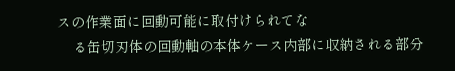スの作業面に回動可能に取付けられてな
    る缶切刃体の回動軸の本体ケース内部に収納される部分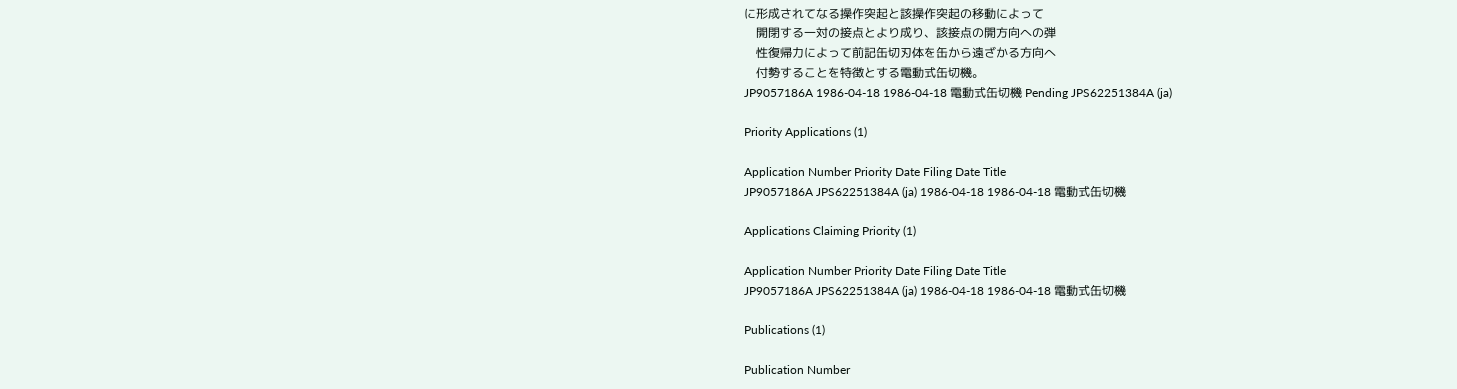に形成されてなる操作突起と該操作突起の移動によって
    開閉する一対の接点とより成り、該接点の開方向への弾
    性復帰力によって前記缶切刃体を缶から遠ざかる方向へ
    付勢することを特徴とする電動式缶切機。
JP9057186A 1986-04-18 1986-04-18 電動式缶切機 Pending JPS62251384A (ja)

Priority Applications (1)

Application Number Priority Date Filing Date Title
JP9057186A JPS62251384A (ja) 1986-04-18 1986-04-18 電動式缶切機

Applications Claiming Priority (1)

Application Number Priority Date Filing Date Title
JP9057186A JPS62251384A (ja) 1986-04-18 1986-04-18 電動式缶切機

Publications (1)

Publication Number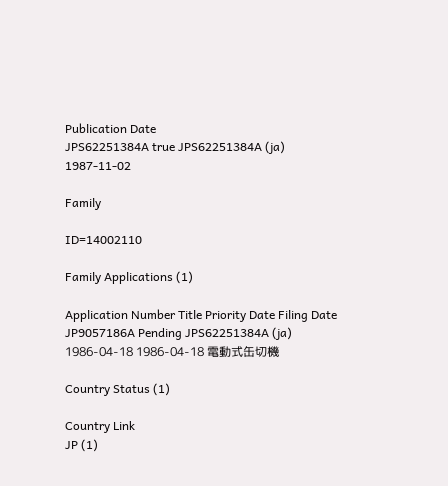Publication Date
JPS62251384A true JPS62251384A (ja) 1987-11-02

Family

ID=14002110

Family Applications (1)

Application Number Title Priority Date Filing Date
JP9057186A Pending JPS62251384A (ja) 1986-04-18 1986-04-18 電動式缶切機

Country Status (1)

Country Link
JP (1)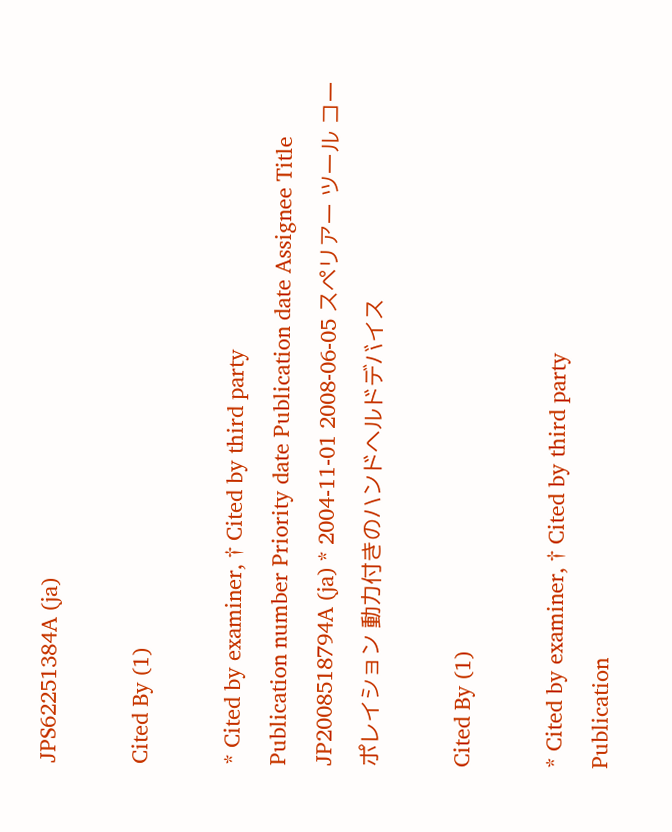JPS62251384A (ja)

Cited By (1)

* Cited by examiner, † Cited by third party
Publication number Priority date Publication date Assignee Title
JP2008518794A (ja) * 2004-11-01 2008-06-05 スペリアー ツール コーポレイション 動力付きのハンドヘルドデバイス

Cited By (1)

* Cited by examiner, † Cited by third party
Publication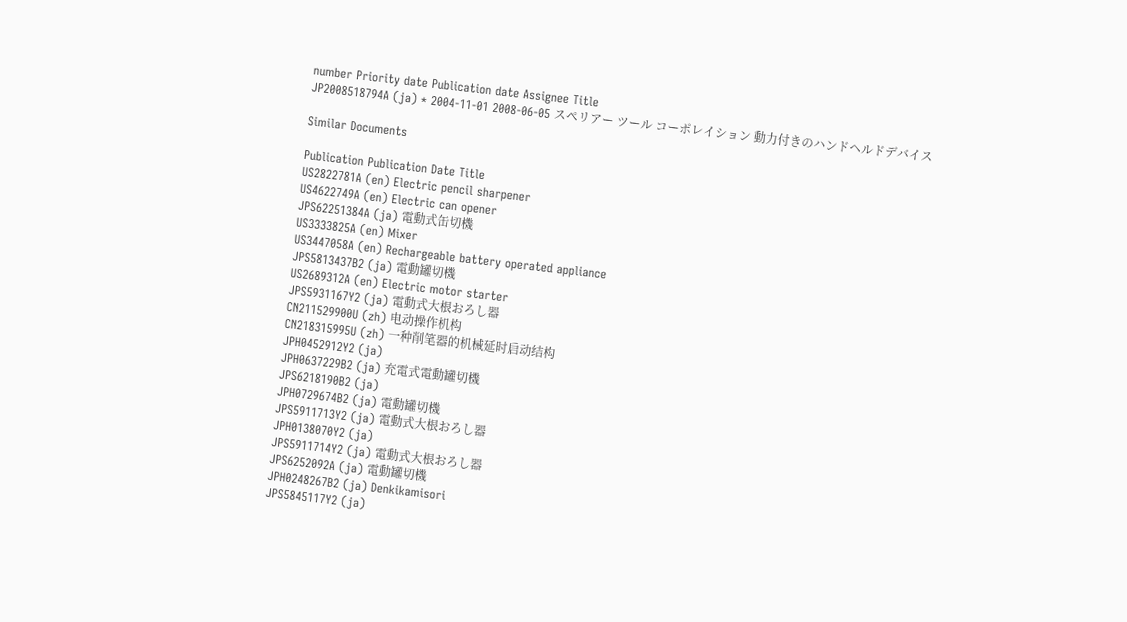number Priority date Publication date Assignee Title
JP2008518794A (ja) * 2004-11-01 2008-06-05 スペリアー ツール コーポレイション 動力付きのハンドヘルドデバイス

Similar Documents

Publication Publication Date Title
US2822781A (en) Electric pencil sharpener
US4622749A (en) Electric can opener
JPS62251384A (ja) 電動式缶切機
US3333825A (en) Mixer
US3447058A (en) Rechargeable battery operated appliance
JPS5813437B2 (ja) 電動罐切機
US2689312A (en) Electric motor starter
JPS5931167Y2 (ja) 電動式大根おろし器
CN211529900U (zh) 电动操作机构
CN218315995U (zh) 一种削笔器的机械延时启动结构
JPH0452912Y2 (ja)
JPH0637229B2 (ja) 充電式電動罐切機
JPS6218190B2 (ja)
JPH0729674B2 (ja) 電動罐切機
JPS5911713Y2 (ja) 電動式大根おろし器
JPH0138070Y2 (ja)
JPS5911714Y2 (ja) 電動式大根おろし器
JPS6252092A (ja) 電動罐切機
JPH0248267B2 (ja) Denkikamisori
JPS5845117Y2 (ja)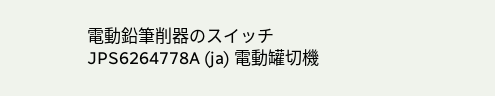電動鉛筆削器のスイッチ
JPS6264778A (ja) 電動罐切機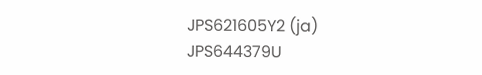JPS621605Y2 (ja)
JPS644379U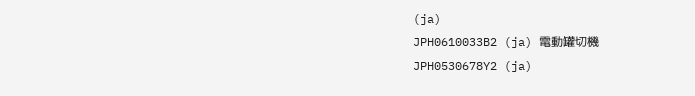(ja)
JPH0610033B2 (ja) 電動罐切機
JPH0530678Y2 (ja)